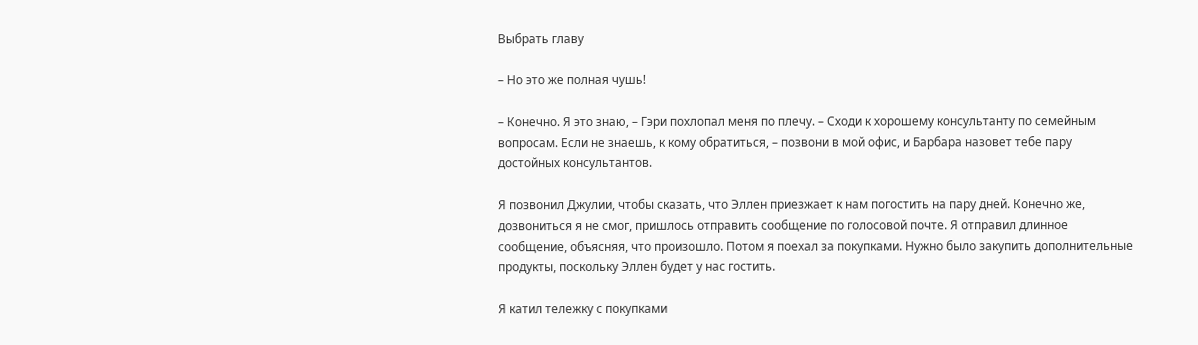Выбрать главу

– Но это же полная чушь!

– Конечно. Я это знаю, – Гэри похлопал меня по плечу. – Сходи к хорошему консультанту по семейным вопросам. Если не знаешь, к кому обратиться, – позвони в мой офис, и Барбара назовет тебе пару достойных консультантов.

Я позвонил Джулии, чтобы сказать, что Эллен приезжает к нам погостить на пару дней. Конечно же, дозвониться я не смог, пришлось отправить сообщение по голосовой почте. Я отправил длинное сообщение, объясняя, что произошло. Потом я поехал за покупками. Нужно было закупить дополнительные продукты, поскольку Эллен будет у нас гостить.

Я катил тележку с покупками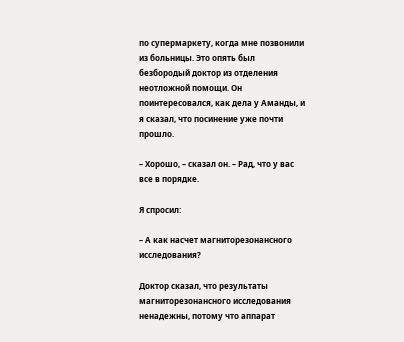по супермаркету, когда мне позвонили из больницы. Это опять был безбородый доктор из отделения неотложной помощи. Он поинтересовался, как дела у Аманды, и я сказал, что посинение уже почти прошло.

– Хорошо, – сказал он. – Рад, что у вас все в порядке.

Я спросил:

– А как насчет магниторезонансного исследования?

Доктор сказал, что результаты магниторезонансного исследования ненадежны, потому что аппарат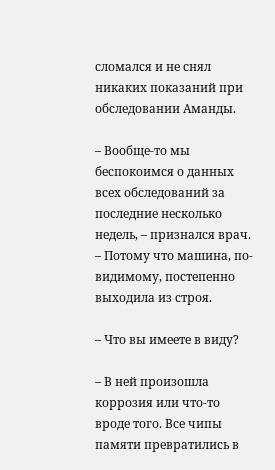сломался и не снял никаких показаний при обследовании Аманды.

– Вообще-то мы беспокоимся о данных всех обследований за последние несколько недель, – признался врач. – Потому что машина, по-видимому, постепенно выходила из строя.

– Что вы имеете в виду?

– В ней произошла коррозия или что-то вроде того. Все чипы памяти превратились в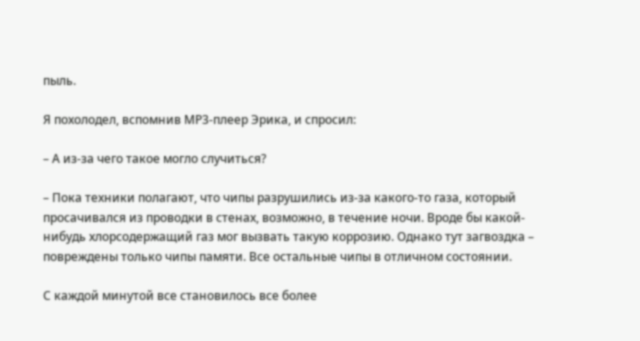пыль.

Я похолодел, вспомнив МР3-плеер Эрика, и спросил:

– А из-за чего такое могло случиться?

– Пока техники полагают, что чипы разрушились из-за какого-то газа, который просачивался из проводки в стенах, возможно, в течение ночи. Вроде бы какой-нибудь хлорсодержащий газ мог вызвать такую коррозию. Однако тут загвоздка – повреждены только чипы памяти. Все остальные чипы в отличном состоянии.

С каждой минутой все становилось все более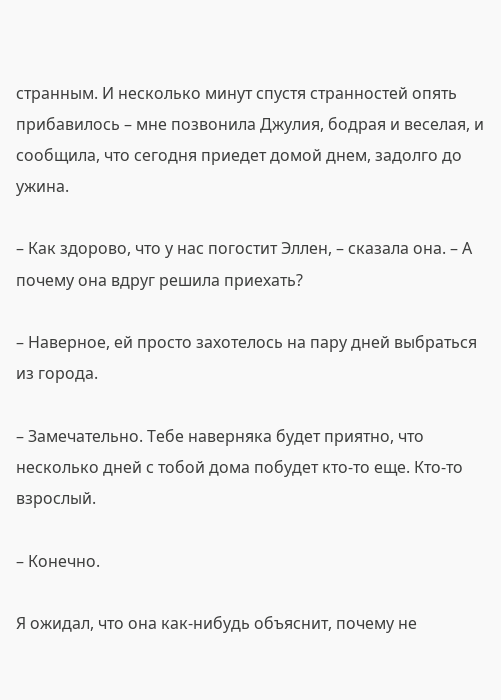странным. И несколько минут спустя странностей опять прибавилось – мне позвонила Джулия, бодрая и веселая, и сообщила, что сегодня приедет домой днем, задолго до ужина.

– Как здорово, что у нас погостит Эллен, – сказала она. – А почему она вдруг решила приехать?

– Наверное, ей просто захотелось на пару дней выбраться из города.

– Замечательно. Тебе наверняка будет приятно, что несколько дней с тобой дома побудет кто-то еще. Кто-то взрослый.

– Конечно.

Я ожидал, что она как-нибудь объяснит, почему не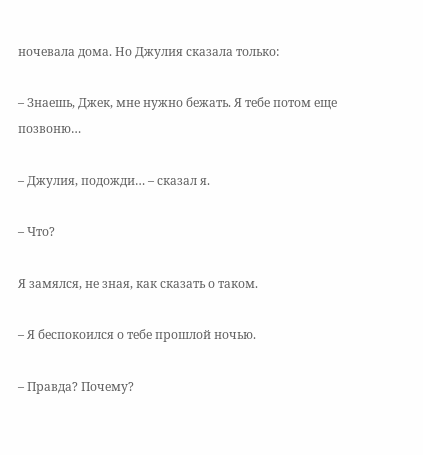ночевала дома. Но Джулия сказала только:

– Знаешь, Джек, мне нужно бежать. Я тебе потом еще позвоню…

– Джулия, подожди… – сказал я.

– Что?

Я замялся, не зная, как сказать о таком.

– Я беспокоился о тебе прошлой ночью.

– Правда? Почему?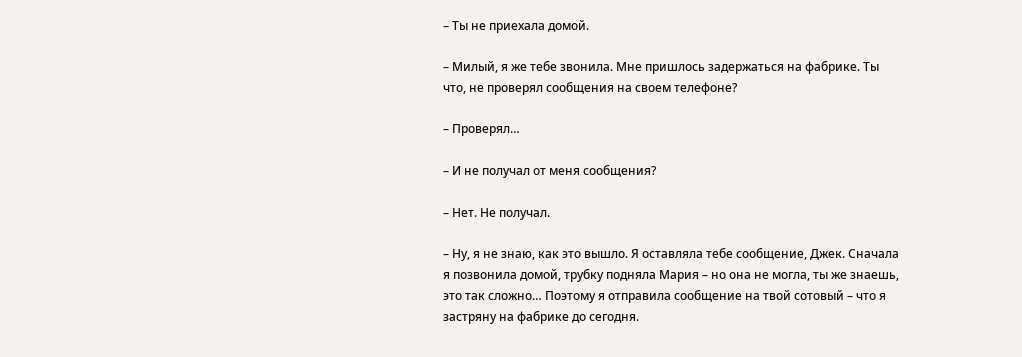– Ты не приехала домой.

– Милый, я же тебе звонила. Мне пришлось задержаться на фабрике. Ты что, не проверял сообщения на своем телефоне?

– Проверял…

– И не получал от меня сообщения?

– Нет. Не получал.

– Ну, я не знаю, как это вышло. Я оставляла тебе сообщение, Джек. Сначала я позвонила домой, трубку подняла Мария – но она не могла, ты же знаешь, это так сложно… Поэтому я отправила сообщение на твой сотовый – что я застряну на фабрике до сегодня.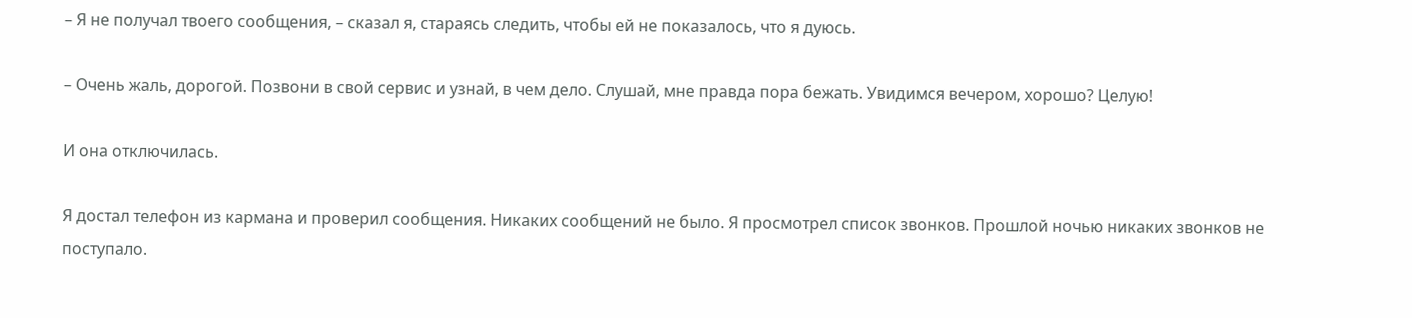– Я не получал твоего сообщения, – сказал я, стараясь следить, чтобы ей не показалось, что я дуюсь.

– Очень жаль, дорогой. Позвони в свой сервис и узнай, в чем дело. Слушай, мне правда пора бежать. Увидимся вечером, хорошо? Целую!

И она отключилась.

Я достал телефон из кармана и проверил сообщения. Никаких сообщений не было. Я просмотрел список звонков. Прошлой ночью никаких звонков не поступало.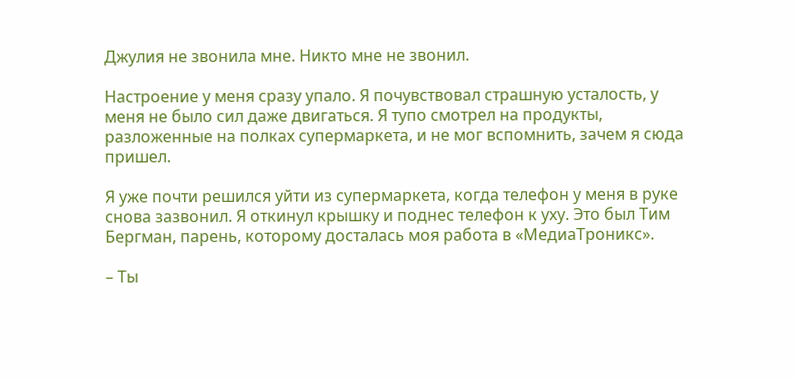Джулия не звонила мне. Никто мне не звонил.

Настроение у меня сразу упало. Я почувствовал страшную усталость, у меня не было сил даже двигаться. Я тупо смотрел на продукты, разложенные на полках супермаркета, и не мог вспомнить, зачем я сюда пришел.

Я уже почти решился уйти из супермаркета, когда телефон у меня в руке снова зазвонил. Я откинул крышку и поднес телефон к уху. Это был Тим Бергман, парень, которому досталась моя работа в «МедиаТроникс».

– Ты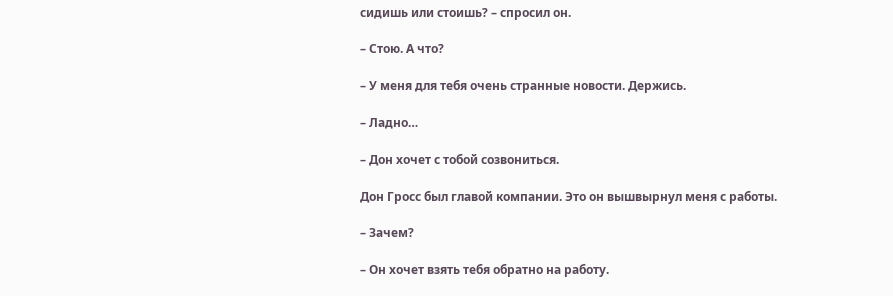сидишь или стоишь? – спросил он.

– Стою. А что?

– У меня для тебя очень странные новости. Держись.

– Ладно…

– Дон хочет с тобой созвониться.

Дон Гросс был главой компании. Это он вышвырнул меня с работы.

– Зачем?

– Он хочет взять тебя обратно на работу.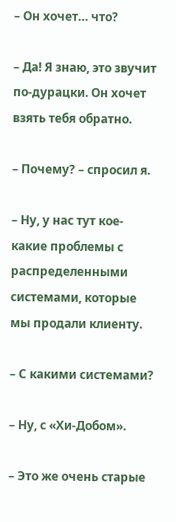– Он хочет… что?

– Да! Я знаю, это звучит по-дурацки. Он хочет взять тебя обратно.

– Почему? – спросил я.

– Ну, у нас тут кое-какие проблемы с распределенными системами, которые мы продали клиенту.

– С какими системами?

– Ну, с «Хи-Добом».

– Это же очень старые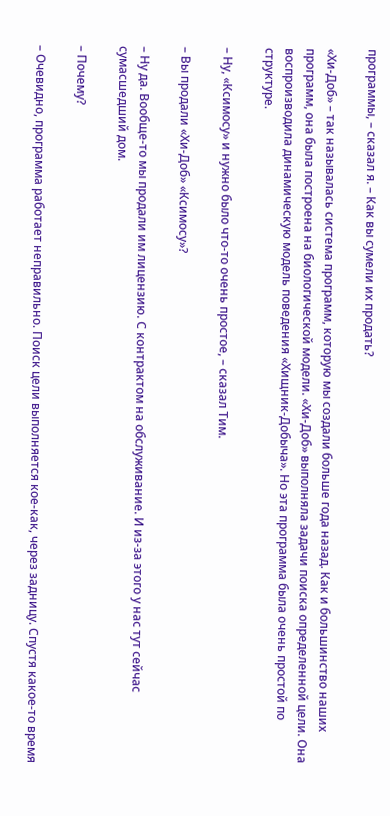программы, – сказал я. – Как вы сумели их продать?

«Хи-Доб» – так называлась система программ, которую мы создали больше года назад. Как и большинство наших программ, она была построена на биологической модели. «Хи-Доб» выполняла задачи поиска определенной цели. Она воспроизводила динамическую модель поведения «Хищник-Добыча». Но эта программа была очень простой по структуре.

– Ну, «Ксимосу» и нужно было что-то очень простое, – сказал Тим.

– Вы продали «Хи-Доб» «Ксимосу»?

– Ну да. Вообще-то мы продали им лицензию. С контрактом на обслуживание. И из-за этого у нас тут сейчас сумасшедший дом.

– Почему?

– Очевидно, программа работает неправильно. Поиск цели выполняется кое-как, через задницу. Спустя какое-то время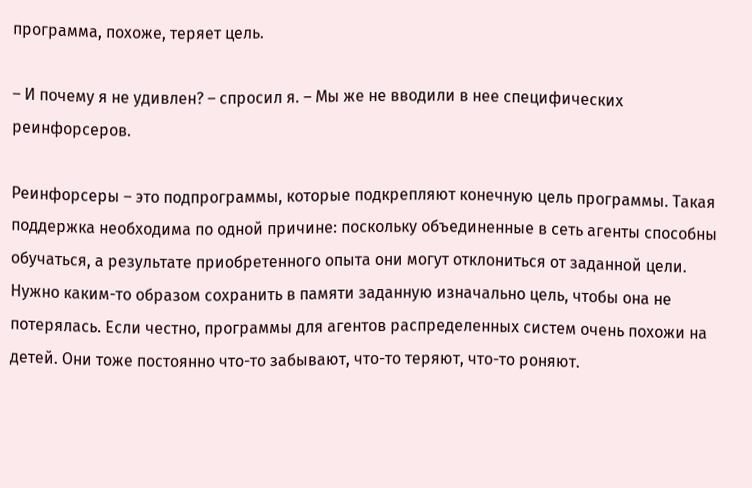программа, похоже, теряет цель.

– И почему я не удивлен? – спросил я. – Мы же не вводили в нее специфических реинфорсеров.

Реинфорсеры – это подпрограммы, которые подкрепляют конечную цель программы. Такая поддержка необходима по одной причине: поскольку объединенные в сеть агенты способны обучаться, а результате приобретенного опыта они могут отклониться от заданной цели. Нужно каким-то образом сохранить в памяти заданную изначально цель, чтобы она не потерялась. Если честно, программы для агентов распределенных систем очень похожи на детей. Они тоже постоянно что-то забывают, что-то теряют, что-то роняют.